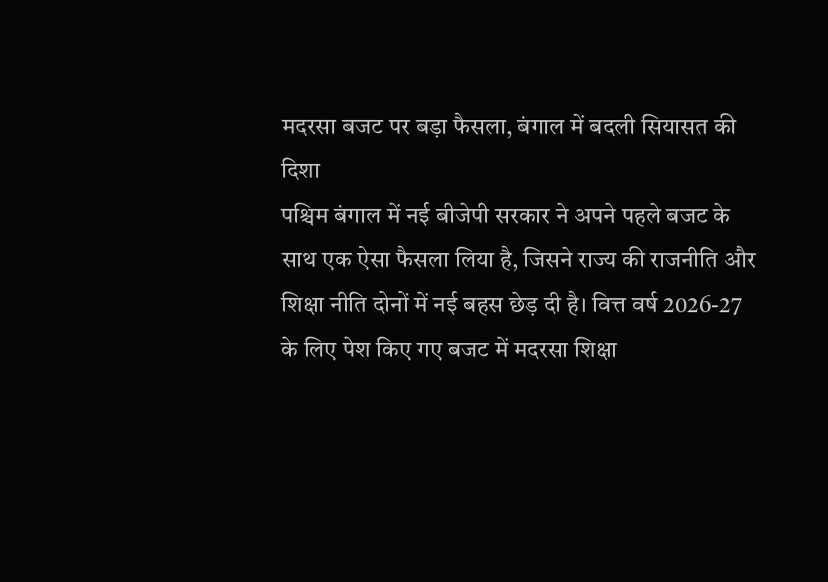मदरसा बजट पर बड़ा फैसला, बंगाल में बदली सियासत की दिशा
पश्चिम बंगाल में नई बीजेपी सरकार ने अपने पहले बजट के साथ एक ऐसा फैसला लिया है, जिसने राज्य की राजनीति और शिक्षा नीति दोनों में नई बहस छेड़ दी है। वित्त वर्ष 2026-27 के लिए पेश किए गए बजट में मदरसा शिक्षा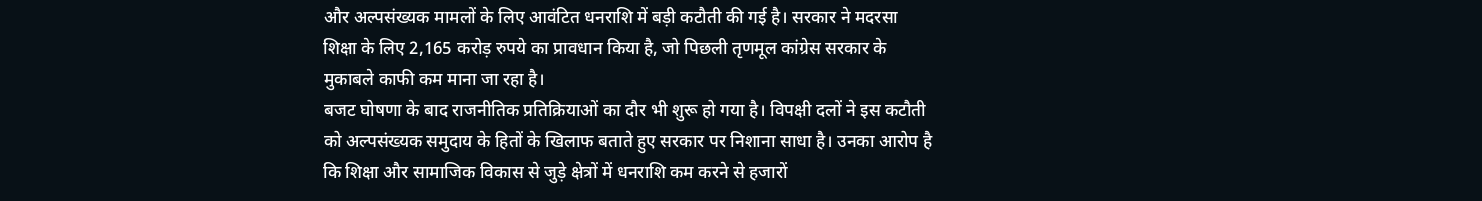और अल्पसंख्यक मामलों के लिए आवंटित धनराशि में बड़ी कटौती की गई है। सरकार ने मदरसा शिक्षा के लिए 2,165 करोड़ रुपये का प्रावधान किया है, जो पिछली तृणमूल कांग्रेस सरकार के मुकाबले काफी कम माना जा रहा है।
बजट घोषणा के बाद राजनीतिक प्रतिक्रियाओं का दौर भी शुरू हो गया है। विपक्षी दलों ने इस कटौती को अल्पसंख्यक समुदाय के हितों के खिलाफ बताते हुए सरकार पर निशाना साधा है। उनका आरोप है कि शिक्षा और सामाजिक विकास से जुड़े क्षेत्रों में धनराशि कम करने से हजारों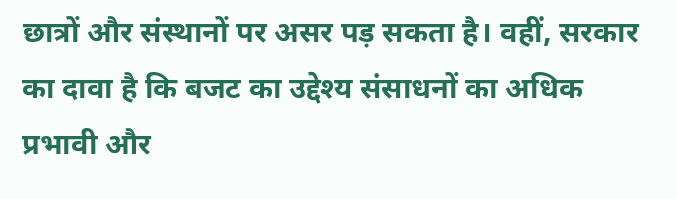छात्रों और संस्थानों पर असर पड़ सकता है। वहीं, सरकार का दावा है कि बजट का उद्देश्य संसाधनों का अधिक प्रभावी और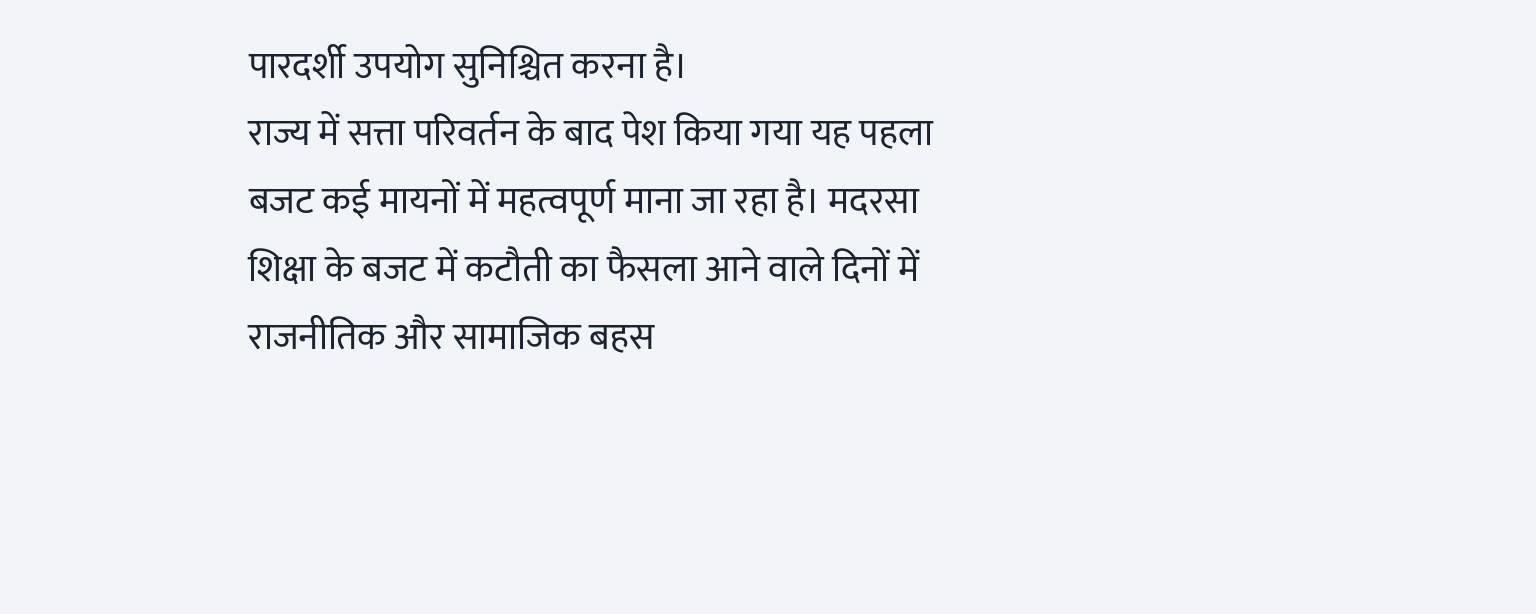पारदर्शी उपयोग सुनिश्चित करना है।
राज्य में सत्ता परिवर्तन के बाद पेश किया गया यह पहला बजट कई मायनों में महत्वपूर्ण माना जा रहा है। मदरसा शिक्षा के बजट में कटौती का फैसला आने वाले दिनों में राजनीतिक और सामाजिक बहस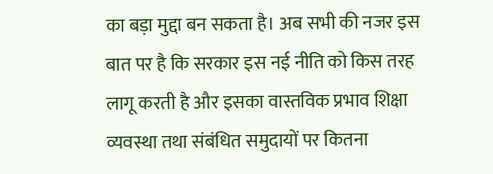का बड़ा मुद्दा बन सकता है। अब सभी की नजर इस बात पर है कि सरकार इस नई नीति को किस तरह लागू करती है और इसका वास्तविक प्रभाव शिक्षा व्यवस्था तथा संबंधित समुदायों पर कितना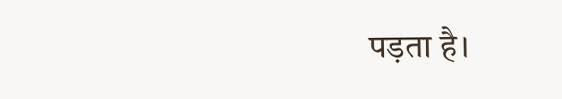पड़ता है।